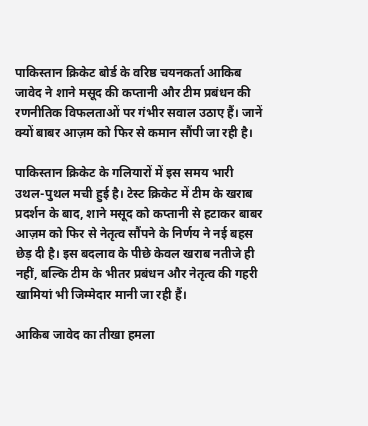पाकिस्तान क्रिकेट बोर्ड के वरिष्ठ चयनकर्ता आकिब जावेद ने शाने मसूद की कप्तानी और टीम प्रबंधन की रणनीतिक विफलताओं पर गंभीर सवाल उठाए हैं। जानें क्यों बाबर आज़म को फिर से कमान सौंपी जा रही है।

पाकिस्तान क्रिकेट के गलियारों में इस समय भारी उथल-पुथल मची हुई है। टेस्ट क्रिकेट में टीम के खराब प्रदर्शन के बाद, शाने मसूद को कप्तानी से हटाकर बाबर आज़म को फिर से नेतृत्व सौंपने के निर्णय ने नई बहस छेड़ दी है। इस बदलाव के पीछे केवल खराब नतीजे ही नहीं, बल्कि टीम के भीतर प्रबंधन और नेतृत्व की गहरी खामियां भी जिम्मेदार मानी जा रही हैं।

आकिब जावेद का तीखा हमला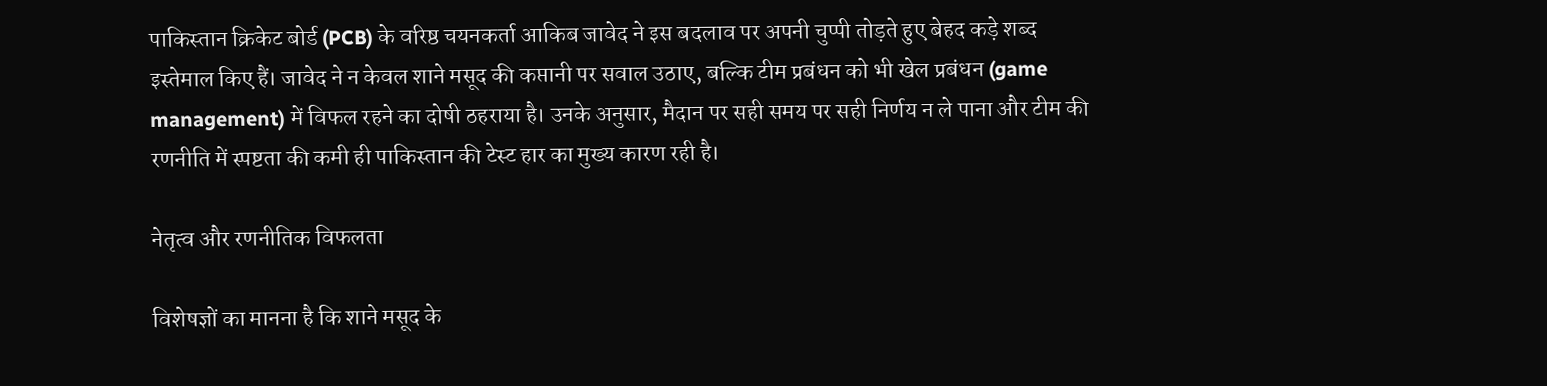पाकिस्तान क्रिकेट बोर्ड (PCB) के वरिष्ठ चयनकर्ता आकिब जावेद ने इस बदलाव पर अपनी चुप्पी तोड़ते हुए बेहद कड़े शब्द इस्तेमाल किए हैं। जावेद ने न केवल शाने मसूद की कप्तानी पर सवाल उठाए, बल्कि टीम प्रबंधन को भी खेल प्रबंधन (game management) में विफल रहने का दोषी ठहराया है। उनके अनुसार, मैदान पर सही समय पर सही निर्णय न ले पाना और टीम की रणनीति में स्पष्टता की कमी ही पाकिस्तान की टेस्ट हार का मुख्य कारण रही है।

नेतृत्व और रणनीतिक विफलता

विशेषज्ञों का मानना है कि शाने मसूद के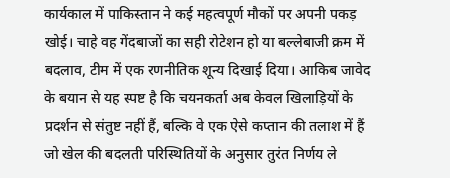कार्यकाल में पाकिस्तान ने कई महत्वपूर्ण मौकों पर अपनी पकड़ खोई। चाहे वह गेंदबाजों का सही रोटेशन हो या बल्लेबाजी क्रम में बदलाव, टीम में एक रणनीतिक शून्य दिखाई दिया। आकिब जावेद के बयान से यह स्पष्ट है कि चयनकर्ता अब केवल खिलाड़ियों के प्रदर्शन से संतुष्ट नहीं हैं, बल्कि वे एक ऐसे कप्तान की तलाश में हैं जो खेल की बदलती परिस्थितियों के अनुसार तुरंत निर्णय ले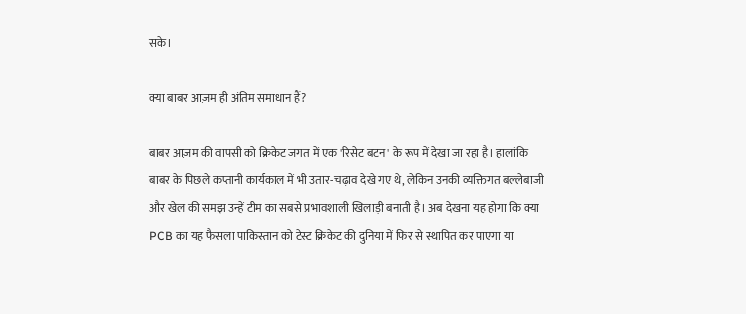सके।

क्या बाबर आज़म ही अंतिम समाधान हैं?

बाबर आज़म की वापसी को क्रिकेट जगत में एक 'रिसेट बटन' के रूप में देखा जा रहा है। हालांकि बाबर के पिछले कप्तानी कार्यकाल में भी उतार-चढ़ाव देखे गए थे, लेकिन उनकी व्यक्तिगत बल्लेबाजी और खेल की समझ उन्हें टीम का सबसे प्रभावशाली खिलाड़ी बनाती है। अब देखना यह होगा कि क्या PCB का यह फैसला पाकिस्तान को टेस्ट क्रिकेट की दुनिया में फिर से स्थापित कर पाएगा या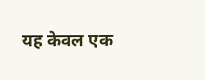यह केवल एक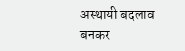अस्थायी बदलाव बनकर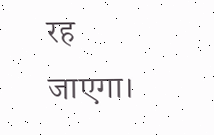रह जाएगा।